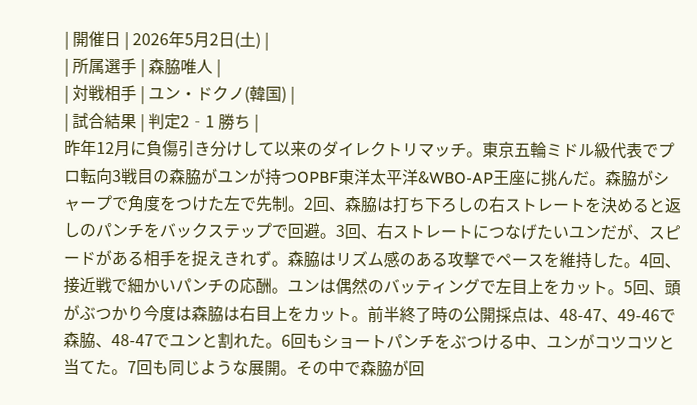| 開催日 | 2026年5月2日(土) |
| 所属選手 | 森脇唯人 |
| 対戦相手 | ユン・ドクノ(韓国) |
| 試合結果 | 判定2‐1 勝ち |
昨年12月に負傷引き分けして以来のダイレクトリマッチ。東京五輪ミドル級代表でプロ転向3戦目の森脇がユンが持つOPBF東洋太平洋&WBO-AP王座に挑んだ。森脇がシャープで角度をつけた左で先制。2回、森脇は打ち下ろしの右ストレートを決めると返しのパンチをバックステップで回避。3回、右ストレートにつなげたいユンだが、スピードがある相手を捉えきれず。森脇はリズム感のある攻撃でペースを維持した。4回、接近戦で細かいパンチの応酬。ユンは偶然のバッティングで左目上をカット。5回、頭がぶつかり今度は森脇は右目上をカット。前半終了時の公開採点は、48-47、49-46で森脇、48-47でユンと割れた。6回もショートパンチをぶつける中、ユンがコツコツと当てた。7回も同じような展開。その中で森脇が回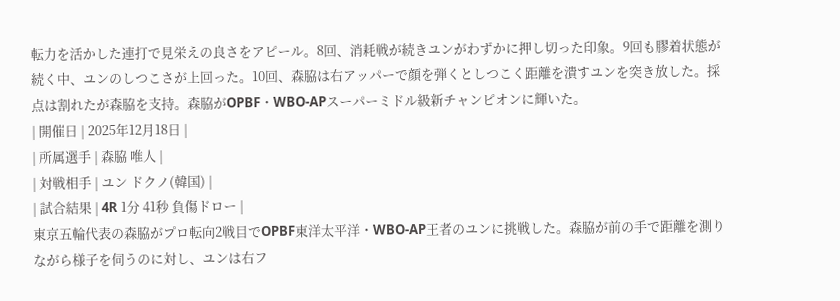転力を活かした連打で見栄えの良さをアピール。8回、消耗戦が続きユンがわずかに押し切った印象。9回も膠着状態が続く中、ユンのしつこさが上回った。10回、森脇は右アッパーで顔を弾くとしつこく距離を潰すユンを突き放した。採点は割れたが森脇を支持。森脇がOPBF・WBO-APスーパーミドル級新チャンピオンに輝いた。
| 開催日 | 2025年12月18日 |
| 所属選手 | 森脇 唯人 |
| 対戦相手 | ユン ドクノ(韓国) |
| 試合結果 | 4R 1分 41秒 負傷ドロー |
東京五輪代表の森脇がプロ転向2戦目でOPBF東洋太平洋・WBO-AP王者のユンに挑戦した。森脇が前の手で距離を測りながら様子を伺うのに対し、ユンは右フ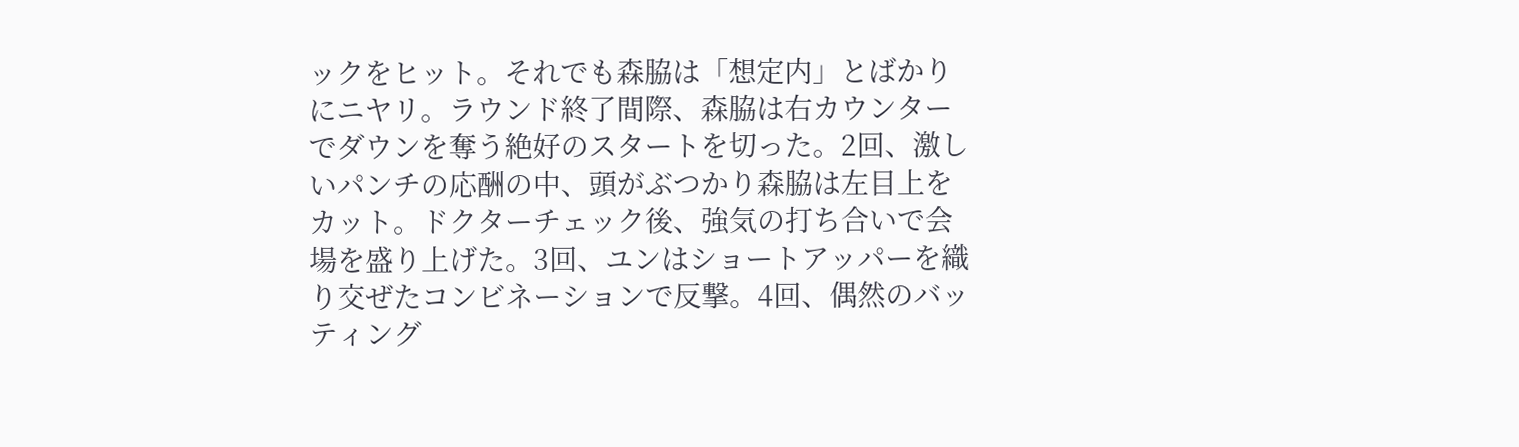ックをヒット。それでも森脇は「想定内」とばかりにニヤリ。ラウンド終了間際、森脇は右カウンターでダウンを奪う絶好のスタートを切った。2回、激しいパンチの応酬の中、頭がぶつかり森脇は左目上をカット。ドクターチェック後、強気の打ち合いで会場を盛り上げた。3回、ユンはショートアッパーを織り交ぜたコンビネーションで反撃。4回、偶然のバッティング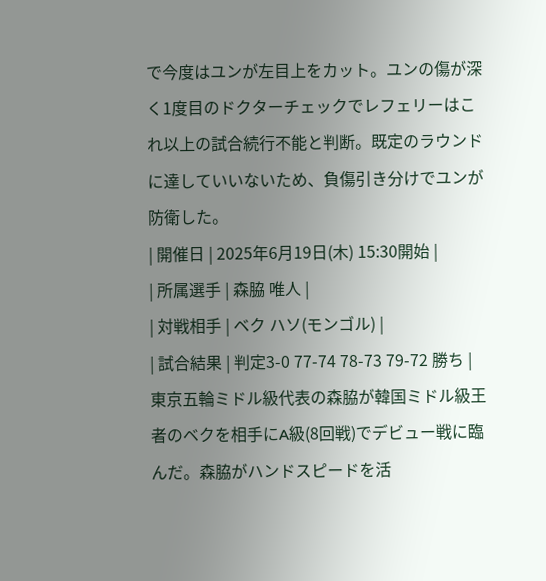で今度はユンが左目上をカット。ユンの傷が深く1度目のドクターチェックでレフェリーはこれ以上の試合続行不能と判断。既定のラウンドに達していいないため、負傷引き分けでユンが防衛した。
| 開催日 | 2025年6月19日(木) 15:30開始 |
| 所属選手 | 森脇 唯人 |
| 対戦相手 | ベク ハソ(モンゴル) |
| 試合結果 | 判定3-0 77-74 78-73 79-72 勝ち |
東京五輪ミドル級代表の森脇が韓国ミドル級王者のベクを相手にA級(8回戦)でデビュー戦に臨んだ。森脇がハンドスピードを活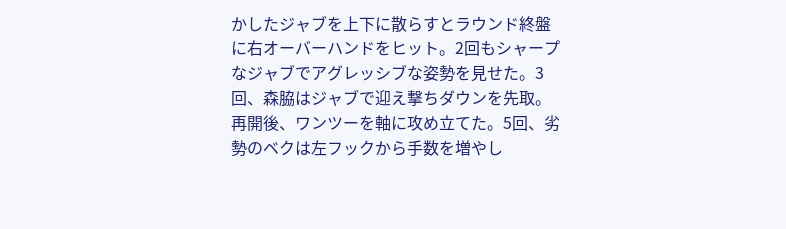かしたジャブを上下に散らすとラウンド終盤に右オーバーハンドをヒット。2回もシャープなジャブでアグレッシブな姿勢を見せた。3回、森脇はジャブで迎え撃ちダウンを先取。再開後、ワンツーを軸に攻め立てた。5回、劣勢のベクは左フックから手数を増やし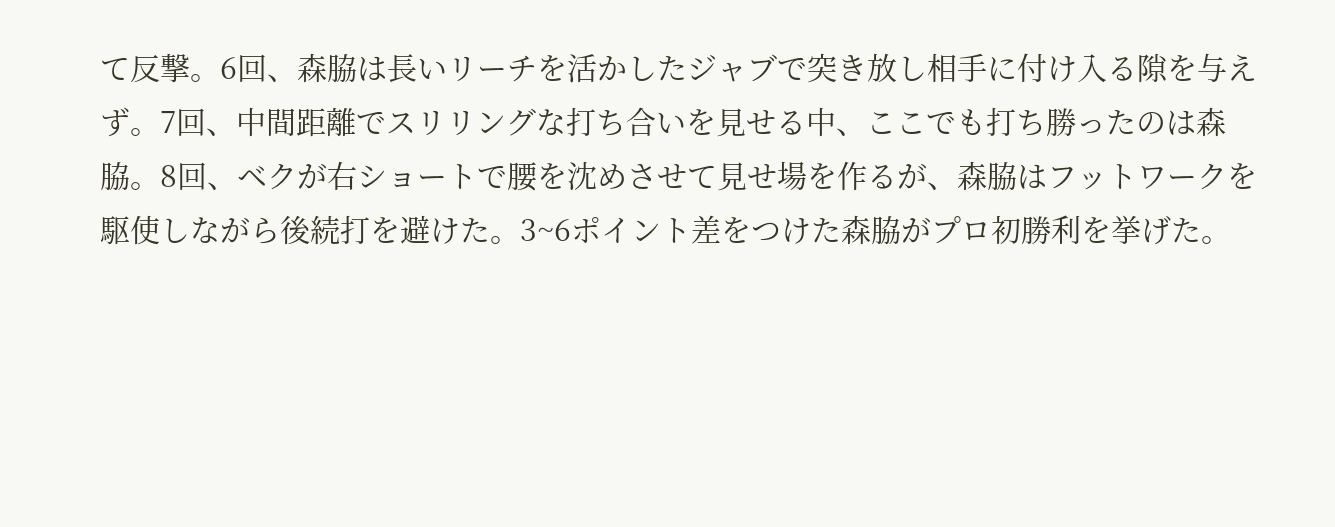て反撃。6回、森脇は長いリーチを活かしたジャブで突き放し相手に付け入る隙を与えず。7回、中間距離でスリリングな打ち合いを見せる中、ここでも打ち勝ったのは森脇。8回、ベクが右ショートで腰を沈めさせて見せ場を作るが、森脇はフットワークを駆使しながら後続打を避けた。3~6ポイント差をつけた森脇がプロ初勝利を挙げた。